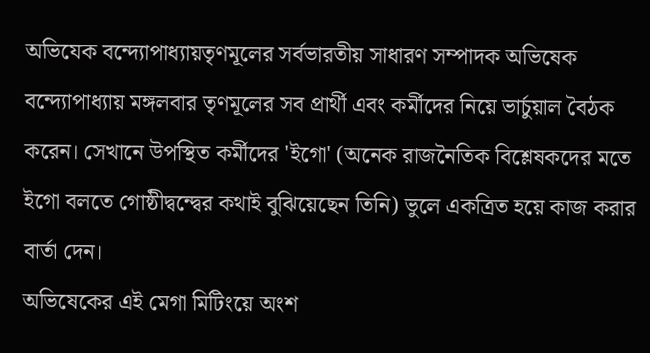অভিযেক বন্দ্যোপাধ্যায়তৃণমূলের সর্বভারতীয় সাধারণ সম্পাদক অভিষেক বন্দ্যোপাধ্যায় মঙ্গলবার তৃণমূলের সব প্রার্থী এবং কর্মীদের নিয়ে ভার্চুয়াল বৈঠক করেন। সেখানে উপস্থিত কর্মীদের 'ইগো' (অনেক রাজনৈতিক বিশ্লেষকদের মতে ইগো বলতে গোষ্ঠীদ্বন্দ্বের কথাই বুঝিয়েছেন তিনি) ভুলে একত্রিত হয়ে কাজ করার বার্তা দেন।
অভিষেকের এই মেগা মিটিংয়ে অংশ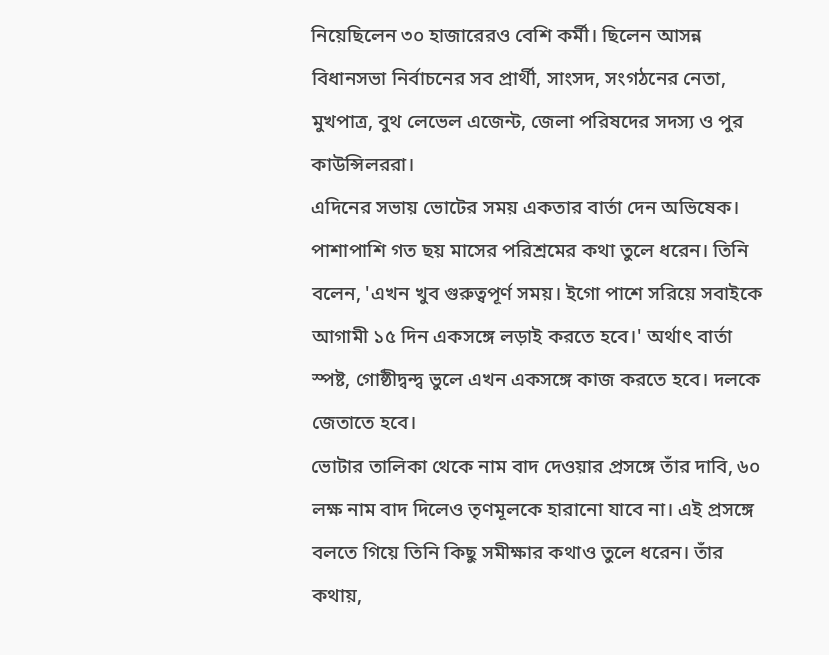নিয়েছিলেন ৩০ হাজারেরও বেশি কর্মী। ছিলেন আসন্ন বিধানসভা নির্বাচনের সব প্রার্থী, সাংসদ, সংগঠনের নেতা, মুখপাত্র, বুথ লেভেল এজেন্ট, জেলা পরিষদের সদস্য ও পুর কাউন্সিলররা।
এদিনের সভায় ভোটের সময় একতার বার্তা দেন অভিষেক। পাশাপাশি গত ছয় মাসের পরিশ্রমের কথা তুলে ধরেন। তিনি বলেন, 'এখন খুব গুরুত্বপূর্ণ সময়। ইগো পাশে সরিয়ে সবাইকে আগামী ১৫ দিন একসঙ্গে লড়াই করতে হবে।' অর্থাৎ বার্তা স্পষ্ট, গোষ্ঠীদ্বন্দ্ব ভুলে এখন একসঙ্গে কাজ করতে হবে। দলকে জেতাতে হবে।
ভোটার তালিকা থেকে নাম বাদ দেওয়ার প্রসঙ্গে তাঁর দাবি, ৬০ লক্ষ নাম বাদ দিলেও তৃণমূলকে হারানো যাবে না। এই প্রসঙ্গে বলতে গিয়ে তিনি কিছু সমীক্ষার কথাও তুলে ধরেন। তাঁর কথায়,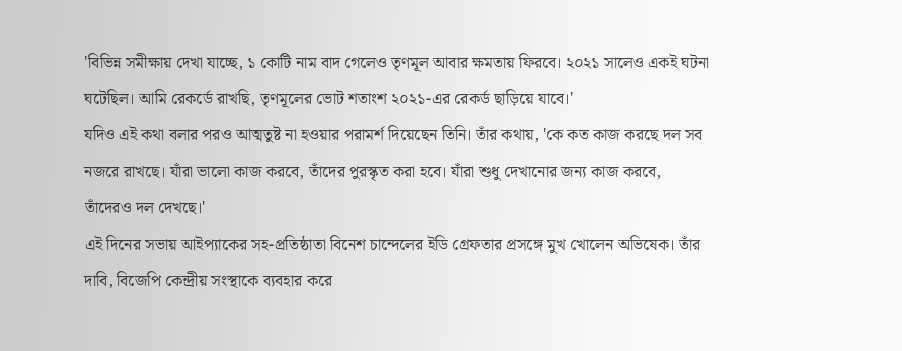'বিভিন্ন সমীক্ষায় দেখা যাচ্ছে, ১ কোটি নাম বাদ গেলেও তৃণমূল আবার ক্ষমতায় ফিরবে। ২০২১ সালেও একই ঘটনা ঘটেছিল। আমি রেকর্ডে রাখছি, তৃণমূলের ভোট শতাংশ ২০২১-এর রেকর্ড ছাড়িয়ে যাবে।'
যদিও এই কথা বলার পরও আত্মতুষ্ট না হওয়ার পরামর্শ দিয়েছেন তিনি। তাঁর কথায়, 'কে কত কাজ করছে দল সব নজরে রাখছে। যাঁরা ভালো কাজ করবে, তাঁদের পুরস্কৃত করা হবে। যাঁরা শুধু দেখানোর জন্য কাজ করবে, তাঁদেরও দল দেখছে।'
এই দিনের সভায় আইপ্যাকের সহ-প্রতিষ্ঠাতা বিনেশ চান্দেলের ইডি গ্রেফতার প্রসঙ্গে মুখ খোলেন অভিষেক। তাঁর দাবি, বিজেপি কেন্দ্রীয় সংস্থাকে ব্যবহার করে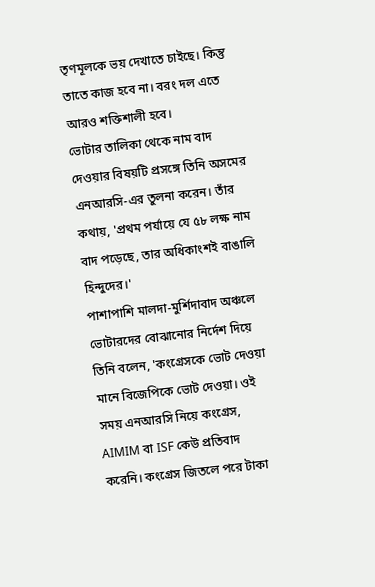তৃণমূলকে ভয় দেখাতে চাইছে। কিন্তু তাতে কাজ হবে না। বরং দল এতে আরও শক্তিশালী হবে।
ভোটার তালিকা থেকে নাম বাদ দেওয়ার বিষয়টি প্রসঙ্গে তিনি অসমের এনআরসি-এর তুলনা করেন। তাঁর কথায়, 'প্রথম পর্যায়ে যে ৫৮ লক্ষ নাম বাদ পড়েছে, তার অধিকাংশই বাঙালি হিন্দুদের।'
পাশাপাশি মালদা-মুর্শিদাবাদ অঞ্চলে ভোটারদের বোঝানোর নির্দেশ দিয়ে তিনি বলেন, 'কংগ্রেসকে ভোট দেওয়া মানে বিজেপিকে ভোট দেওয়া। ওই সময় এনআরসি নিয়ে কংগ্রেস, AIMIM বা ISF কেউ প্রতিবাদ করেনি। কংগ্রেস জিতলে পরে টাকা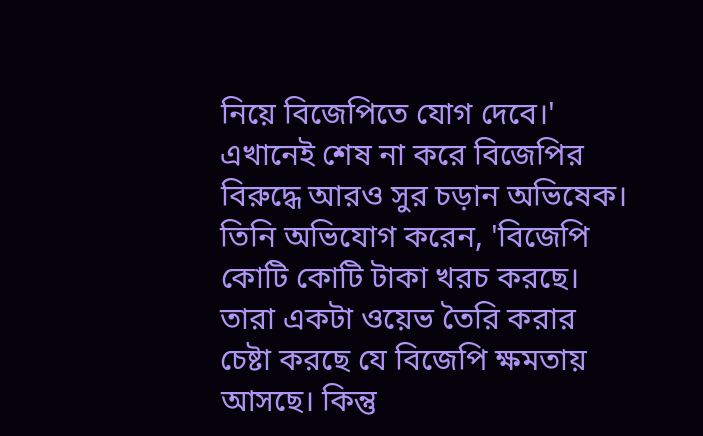নিয়ে বিজেপিতে যোগ দেবে।'
এখানেই শেষ না করে বিজেপির বিরুদ্ধে আরও সুর চড়ান অভিষেক। তিনি অভিযোগ করেন, 'বিজেপি কোটি কোটি টাকা খরচ করছে। তারা একটা ওয়েভ তৈরি করার চেষ্টা করছে যে বিজেপি ক্ষমতায় আসছে। কিন্তু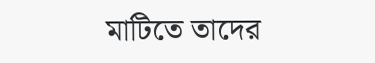মাটিতে তাদের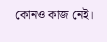কোনও কাজ নেই।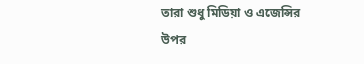তারা শুধু মিডিয়া ও এজেন্সির উপর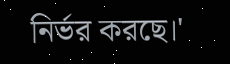নির্ভর করছে।'